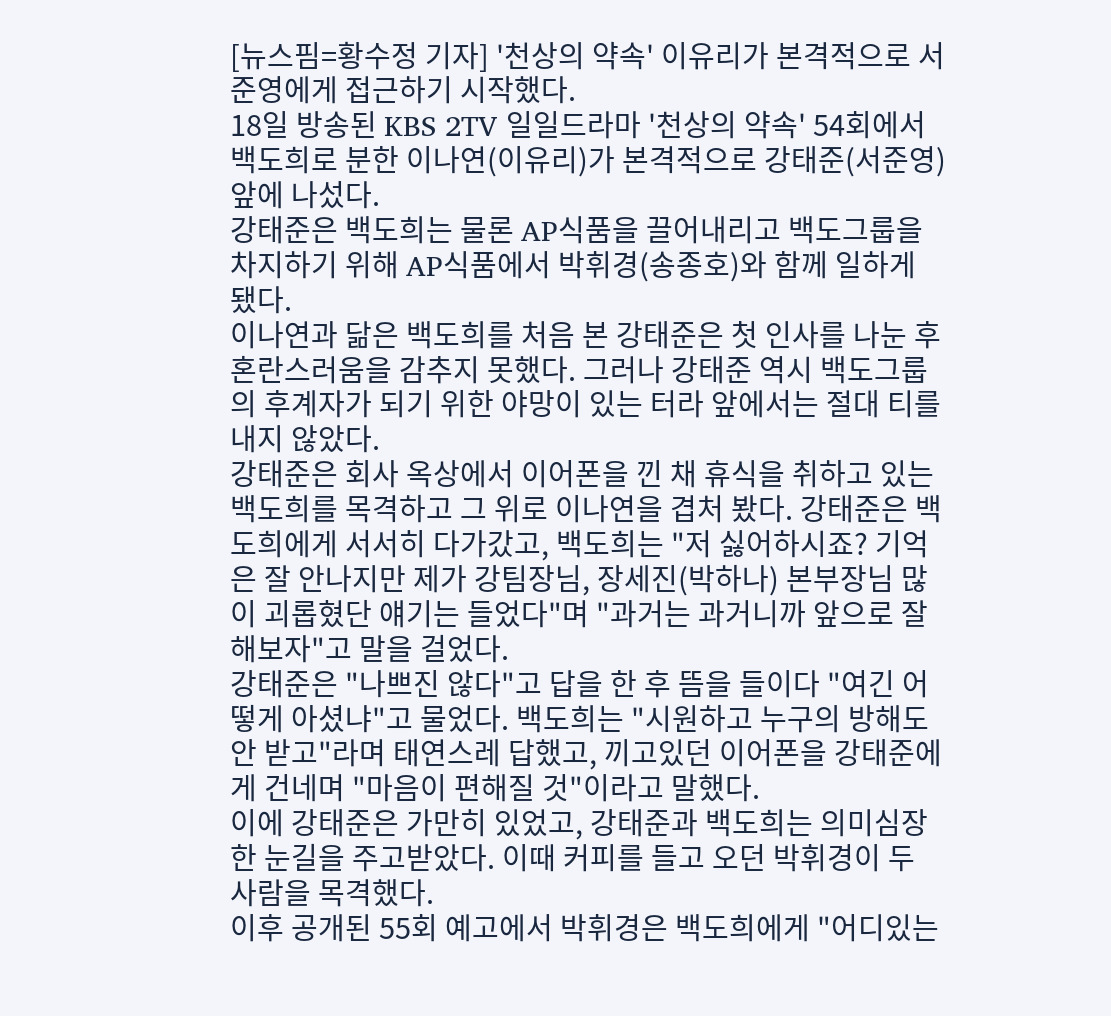[뉴스핌=황수정 기자] '천상의 약속' 이유리가 본격적으로 서준영에게 접근하기 시작했다.
18일 방송된 KBS 2TV 일일드라마 '천상의 약속' 54회에서 백도희로 분한 이나연(이유리)가 본격적으로 강태준(서준영) 앞에 나섰다.
강태준은 백도희는 물론 AP식품을 끌어내리고 백도그룹을 차지하기 위해 AP식품에서 박휘경(송종호)와 함께 일하게 됐다.
이나연과 닮은 백도희를 처음 본 강태준은 첫 인사를 나눈 후 혼란스러움을 감추지 못했다. 그러나 강태준 역시 백도그룹의 후계자가 되기 위한 야망이 있는 터라 앞에서는 절대 티를 내지 않았다.
강태준은 회사 옥상에서 이어폰을 낀 채 휴식을 취하고 있는 백도희를 목격하고 그 위로 이나연을 겹처 봤다. 강태준은 백도희에게 서서히 다가갔고, 백도희는 "저 싫어하시죠? 기억은 잘 안나지만 제가 강팀장님, 장세진(박하나) 본부장님 많이 괴롭혔단 얘기는 들었다"며 "과거는 과거니까 앞으로 잘 해보자"고 말을 걸었다.
강태준은 "나쁘진 않다"고 답을 한 후 뜸을 들이다 "여긴 어떻게 아셨냐"고 물었다. 백도희는 "시원하고 누구의 방해도 안 받고"라며 태연스레 답했고, 끼고있던 이어폰을 강태준에게 건네며 "마음이 편해질 것"이라고 말했다.
이에 강태준은 가만히 있었고, 강태준과 백도희는 의미심장한 눈길을 주고받았다. 이때 커피를 들고 오던 박휘경이 두 사람을 목격했다.
이후 공개된 55회 예고에서 박휘경은 백도희에게 "어디있는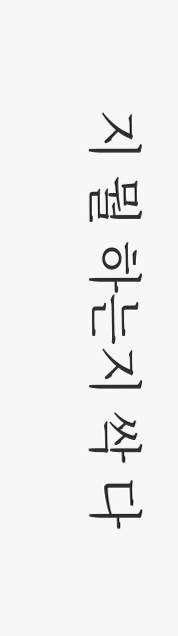지 뭘 하는지 싹 다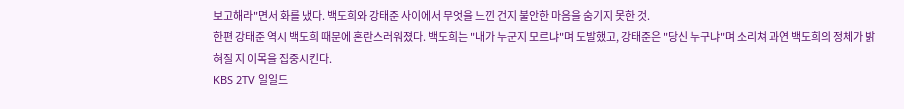보고해라"면서 화를 냈다. 백도희와 강태준 사이에서 무엇을 느낀 건지 불안한 마음을 숨기지 못한 것.
한편 강태준 역시 백도희 때문에 혼란스러워졌다. 백도희는 "내가 누군지 모르냐"며 도발했고, 강태준은 "당신 누구냐"며 소리쳐 과연 백도희의 정체가 밝혀질 지 이목을 집중시킨다.
KBS 2TV 일일드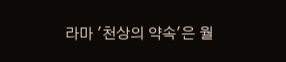라마 '천상의 약속'은 월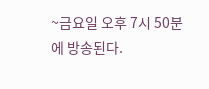~금요일 오후 7시 50분에 방송된다.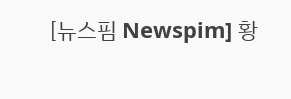[뉴스핌 Newspim] 황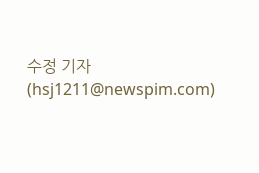수정 기자(hsj1211@newspim.com)